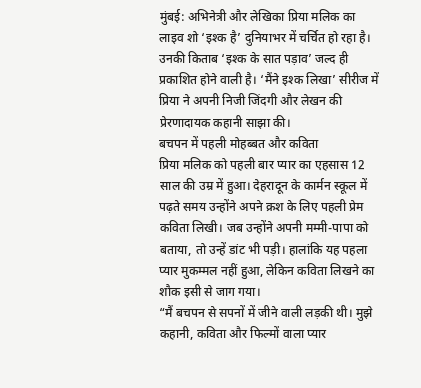मुंबई: अभिनेत्री और लेखिका प्रिया मलिक का लाइव शो ‘इश्क है’ दुनियाभर में चर्चित हो रहा है। उनकी किताब ‘इश्क के सात पड़ाव’ जल्द ही प्रकाशित होने वाली है। ‘मैंने इश्क लिखा’ सीरीज में प्रिया ने अपनी निजी जिंदगी और लेखन की प्रेरणादायक कहानी साझा की।
बचपन में पहली मोहब्बत और कविता
प्रिया मलिक को पहली बार प्यार का एहसास 12 साल की उम्र में हुआ। देहरादून के कार्मन स्कूल में पढ़ते समय उन्होंने अपने क्रश के लिए पहली प्रेम कविता लिखी। जब उन्होंने अपनी मम्मी-पापा को बताया, तो उन्हें डांट भी पड़ी। हालांकि यह पहला प्यार मुकम्मल नहीं हुआ, लेकिन कविता लिखने का शौक इसी से जाग गया।
“मैं बचपन से सपनों में जीने वाली लड़की थी। मुझे कहानी, कविता और फिल्मों वाला प्यार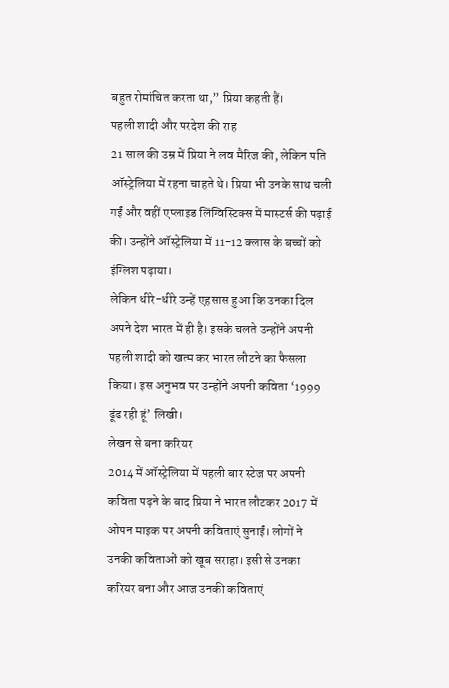बहुत रोमांचित करता था,” प्रिया कहती हैं।
पहली शादी और परदेश की राह
21 साल की उम्र में प्रिया ने लव मैरिज की, लेकिन पति ऑस्ट्रेलिया में रहना चाहते थे। प्रिया भी उनके साथ चली गईं और वहीं एप्लाइड लिंग्विस्टिक्स में मास्टर्स की पढ़ाई की। उन्होंने ऑस्ट्रेलिया में 11-12 क्लास के बच्चों को इंग्लिश पढ़ाया।
लेकिन धीरे-धीरे उन्हें एहसास हुआ कि उनका दिल अपने देश भारत में ही है। इसके चलते उन्होंने अपनी पहली शादी को खत्म कर भारत लौटने का फैसला किया। इस अनुभव पर उन्होंने अपनी कविता ‘1999 ढूंढ रही हूं’ लिखी।
लेखन से बना करियर
2014 में ऑस्ट्रेलिया में पहली बार स्टेज पर अपनी कविता पढ़ने के बाद प्रिया ने भारत लौटकर 2017 में ओपन माइक पर अपनी कविताएं सुनाईं। लोगों ने उनकी कविताओं को खूब सराहा। इसी से उनका करियर बना और आज उनकी कविताएं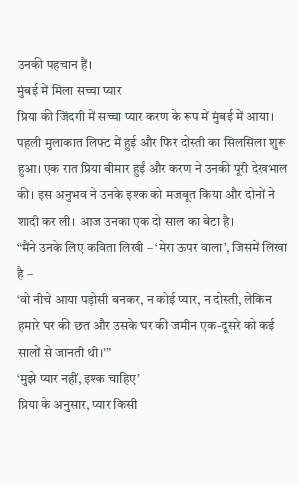उनकी पहचान हैं।
मुंबई में मिला सच्चा प्यार
प्रिया की जिंदगी में सच्चा प्यार करण के रूप में मुंबई में आया। पहली मुलाकात लिफ्ट में हुई और फिर दोस्ती का सिलसिला शुरू हुआ। एक रात प्रिया बीमार हुईं और करण ने उनकी पूरी देखभाल की। इस अनुभव ने उनके इश्क को मजबूत किया और दोनों ने शादी कर ली। आज उनका एक दो साल का बेटा है।
“मैंने उनके लिए कविता लिखी – ‘मेरा ऊपर वाला’, जिसमें लिखा है –
‘वो नीचे आया पड़ोसी बनकर, न कोई प्यार, न दोस्ती, लेकिन हमारे घर की छत और उसके घर की जमीन एक-दूसरे को कई सालों से जानती थी।’”
‘मुझे प्यार नहीं, इश्क चाहिए’
प्रिया के अनुसार, प्यार किसी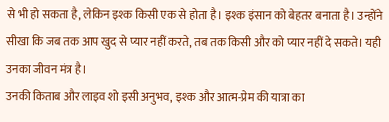से भी हो सकता है, लेकिन इश्क किसी एक से होता है। इश्क इंसान को बेहतर बनाता है। उन्होंने सीखा कि जब तक आप खुद से प्यार नहीं करते, तब तक किसी और को प्यार नहीं दे सकते। यही उनका जीवन मंत्र है।
उनकी किताब और लाइव शो इसी अनुभव, इश्क और आत्म-प्रेम की यात्रा का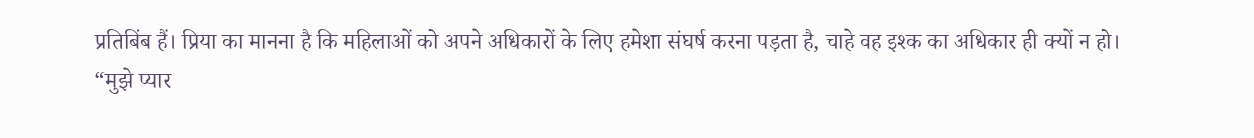प्रतिबिंब हैं। प्रिया का मानना है कि महिलाओं को अपने अधिकारों के लिए हमेशा संघर्ष करना पड़ता है, चाहे वह इश्क का अधिकार ही क्यों न हो।
“मुझे प्यार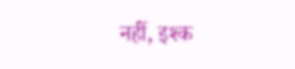नहीं, इश्क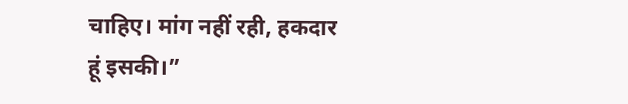चाहिए। मांग नहीं रही, हकदार हूं इसकी।”